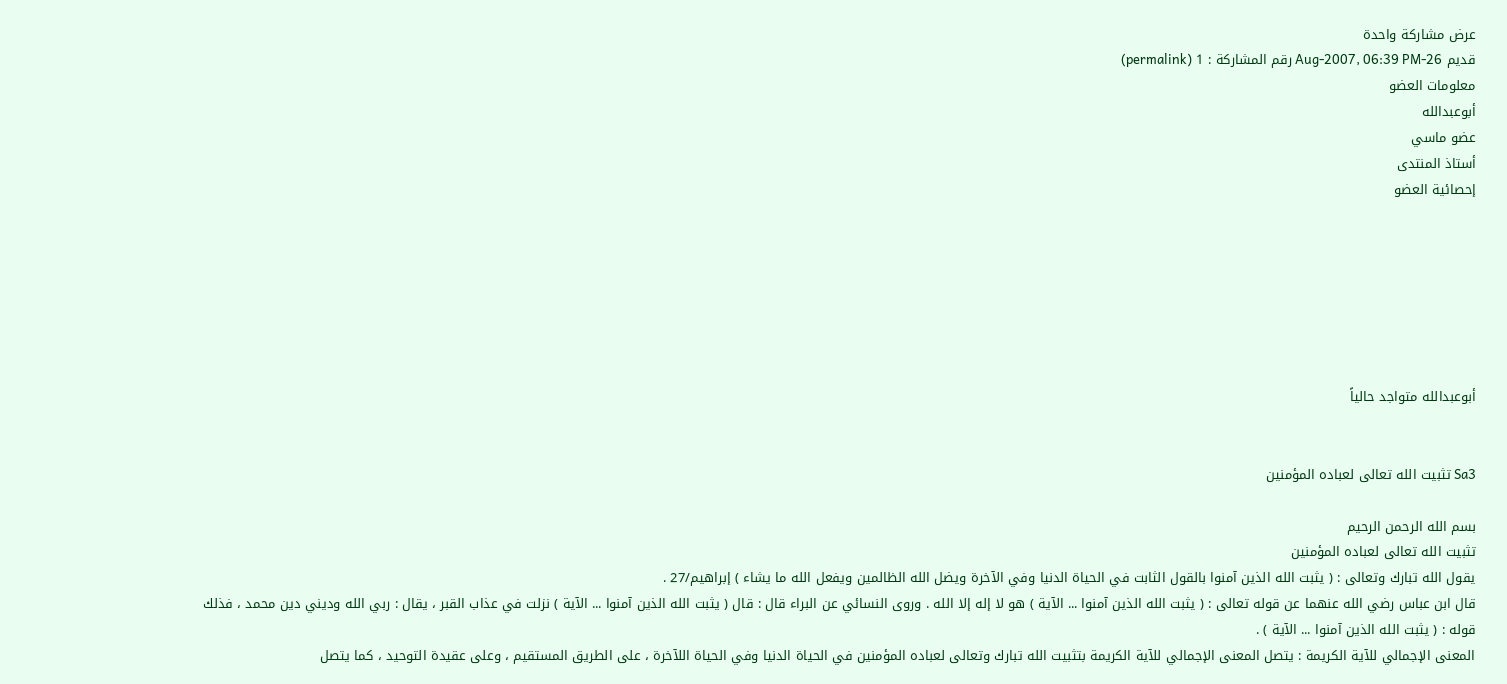عرض مشاركة واحدة
قديم 26-Aug-2007, 06:39 PM رقم المشاركة : 1 (permalink)
معلومات العضو
أبوعبدالله
عضو ماسي
أستاذ المنتدى
إحصائية العضو







أبوعبدالله متواجد حالياً


Sa3 تثبيت الله تعالى لعباده المؤمنين

بسم الله الرحمن الرحيم
تثبيت الله تعالى لعباده المؤمنين
يقول الله تبارك وتعالى : ( يثبت الله الذين آمنوا بالقول الثابت في الحياة الدنيا وفي الآخرة ويضل الله الظالمين ويفعل الله ما يشاء ) إبراهيم/27 .
قال ابن عباس رضي الله عنهما عن قوله تعالى : ( يثبت الله الذين آمنوا ... الآية ) هو لا إله إلا الله . وروى النسائي عن البراء قال : قال ( يثبت الله الذين آمنوا ... الآية ) نزلت في عذاب القبر ، يقال : ربي الله وديني دين محمد ، فذلك قوله : ( يثبت الله الذين آمنوا ... الآية ) .
المعنى الإجمالي للآية الكريمة : يتصل المعنى الإجمالي للآية الكريمة بتثبيت الله تبارك وتعالى لعباده المؤمنين في الحياة الدنيا وفي الحياة اللآخرة ، على الطريق المستقيم ، وعلى عقيدة التوحيد ، كما يتصل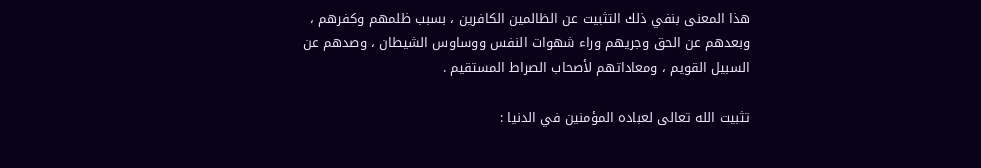هذا المعنى بنفي ذلك التثبيت عن الظالمين الكافرين ، بسبب ظلمهم وكفرهم ، وبعدهم عن الحق وجريهم وراء شهوات النفس ووساوس الشيطان ، وصدهم عن السبيل القويم ، ومعاداتهم لأصحاب الصراط المستقيم .

تثبيت الله تعالى لعباده المؤمنين في الدنيا :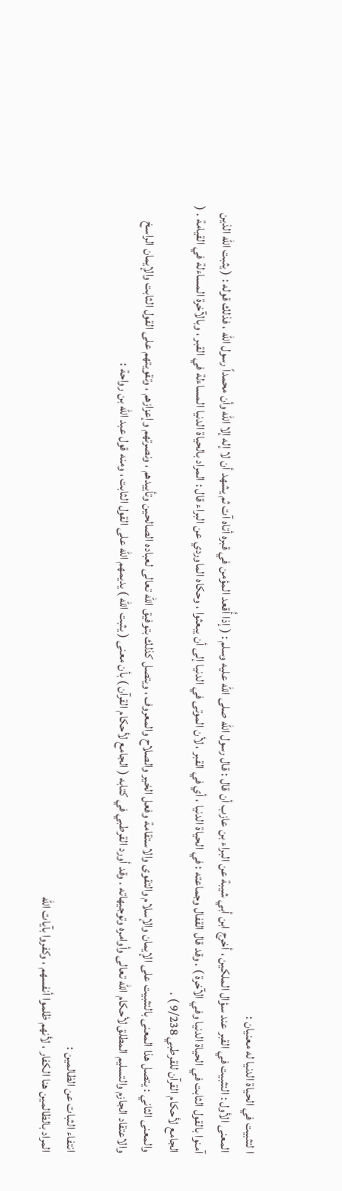ا لتثبيت في الحياة الدنيا له معنيان :
المعنى الأول : التثبيت في القبر عند سؤال الملكين ، أخرج ابن أبي شيبة عن البراء بن عازب أن قال : قال رسول الله صلى الله عليه وسلم : ( إذا أُقعد المؤمن في قبره أتاه آت ثم يشهد أن لا إله إلا الله وأن محمداً رسول الله ، فذلك قوله : ( يثبت الله الذين آمنوا بالقول الثابت في الحياة الدنيا وفي الآخرة ) . وقد قال القفال وجماعته : في الحياة الدنيا ، أي في القبر ، لأن الموتى في الدنيا إلى أن يبعثوا ، وحكاه الماوردي عن البراء قال : المراد بالحياة الدنيا المساءلة في القبر ، وبالآخرة المساءلة في القيامة . ( الجامع لأحكام القرآن للقرطبي 9/238 ) .
والمعنى الثاني : يتصل هذا المعنى بالتثبيت على الإيمان والإسلام والتقوى والاستقامة وفعل الخير والصلاح والمعروف ، ويتصل كذلك بتوفيق الله تعالى لعباده الصالحين وتأييدهم ، ونصرتهم وإعزازهم ، وتقويتهم على القول الثابت والإيمان الراسخ والاعتقاد الجازم والتسليم المطلق لأحكام الله تعالى وأوامره وتوجيهاته . وقد أورد القرطبي في كتابه ( الجامع لأحكام القرآن ) بأن معنى ( يثبت الله ) يديمهم الله على القول الثابت ، ومنه قول عبد الله بن رواحة :

انتفاء الثبات عن الظالمين :
المراد بالظالمين هنا الكفار ، لأنهم ظلموا أنفسهم ، وكفروا بآيات الله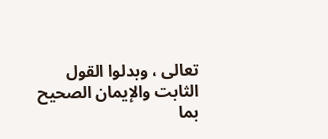تعالى ، وبدلوا القول الثابت والإيمان الصحيح بما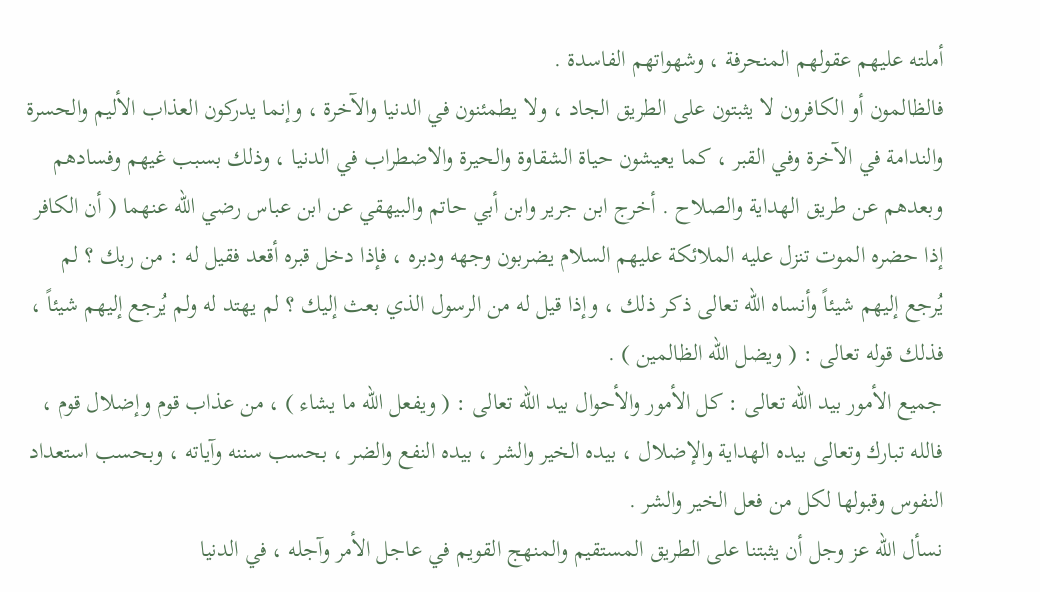أملته عليهم عقولهم المنحرفة ، وشهواتهم الفاسدة .
فالظالمون أو الكافرون لا يثبتون على الطريق الجاد ، ولا يطمئنون في الدنيا والآخرة ، وإنما يدركون العذاب الأليم والحسرة والندامة في الآخرة وفي القبر ، كما يعيشون حياة الشقاوة والحيرة والاضطراب في الدنيا ، وذلك بسبب غيهم وفسادهم وبعدهم عن طريق الهداية والصلاح . أخرج ابن جرير وابن أبي حاتم والبيهقي عن ابن عباس رضي الله عنهما ( أن الكافر إذا حضره الموت تنزل عليه الملائكة عليهم السلام يضربون وجهه ودبره ، فإذا دخل قبره أقعد فقيل له : من ربك ؟ لم يُرجع إليهم شيئاً وأنساه الله تعالى ذكر ذلك ، وإذا قيل له من الرسول الذي بعث إليك ؟ لم يهتد له ولم يُرجع إليهم شيئاً ، فذلك قوله تعالى : ( ويضل الله الظالمين ) .
جميع الأمور بيد الله تعالى : كل الأمور والأحوال بيد الله تعالى : ( ويفعل الله ما يشاء ) ، من عذاب قوم وإضلال قوم ، فالله تبارك وتعالى بيده الهداية والإضلال ، بيده الخير والشر ، بيده النفع والضر ، بحسب سننه وآياته ، وبحسب استعداد النفوس وقبولها لكل من فعل الخير والشر .
نسأل الله عز وجل أن يثبتنا على الطريق المستقيم والمنهج القويم في عاجل الأمر وآجله ، في الدنيا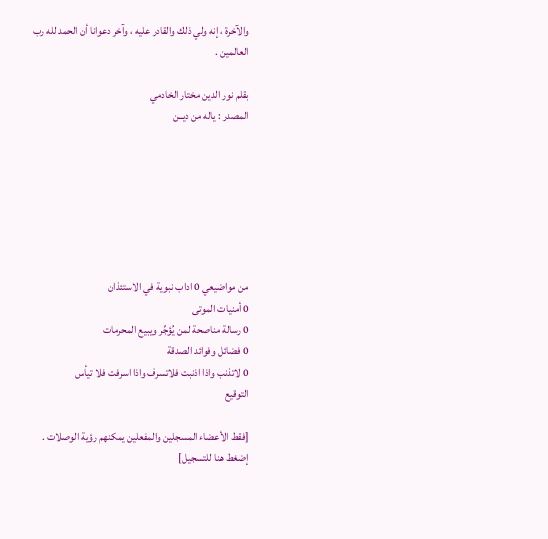والآخرة ، إنه ولي ذلك والقادر عليه ، وآخر دعوانا أن الحمد لله رب العالمين .

بقلم نور الدين مختار الخادمي
المصدر : ياله من ديــن







من مواضيعي 0 اداب نبوية في الاستئذان
0 أمنيات الموتى
0 رسالة مناصحة لمن يُؤجِّر ويبيع المحرمات
0 فضائل وفوائد الصدقة
0 لاتذنب واذا اذنبت فلاتسرف واذا اسرفت فلا تيأس
التوقيع

[فقط الأعضاء المسجلين والمفعلين يمكنهم رؤية الوصلات . إضغط هنا للتسجيل]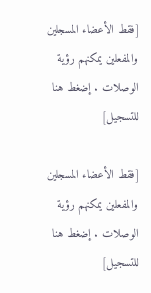[فقط الأعضاء المسجلين والمفعلين يمكنهم رؤية الوصلات . إضغط هنا للتسجيل]

[فقط الأعضاء المسجلين والمفعلين يمكنهم رؤية الوصلات . إضغط هنا للتسجيل]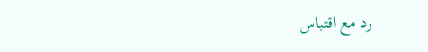رد مع اقتباس